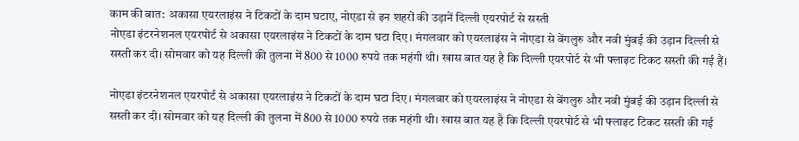काम की बात: अकासा एयरलाइंस ने टिकटों के दाम घटाए, नोएडा से इन शहरों की उड़ानें दिल्ली एयरपोर्ट से सस्ती
नोएडा इंटरनेशनल एयरपोर्ट से अकासा एयरलाइंस ने टिकटों के दाम घटा दिए। मंगलवार को एयरलाइंस ने नोएडा से बेंगलुरु और नवी मुंबई की उड़ान दिल्ली से सस्ती कर दी। सोमवार को यह दिल्ली की तुलना में 800 से 1000 रुपये तक महंगी थी। खास बात यह है कि दिल्ली एयरपोर्ट से भी फ्लाइट टिकट सस्ती की गई हैं।

नोएडा इंटरनेशनल एयरपोर्ट से अकासा एयरलाइंस ने टिकटों के दाम घटा दिए। मंगलवार को एयरलाइंस ने नोएडा से बेंगलुरु और नवी मुंबई की उड़ान दिल्ली से सस्ती कर दी। सोमवार को यह दिल्ली की तुलना में 800 से 1000 रुपये तक महंगी थी। खास बात यह है कि दिल्ली एयरपोर्ट से भी फ्लाइट टिकट सस्ती की गई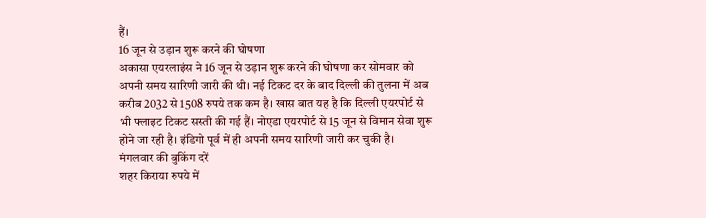हैं।
16 जून से उड़ान शुरू करने की घोषणा
अकासा एयरलाइंस ने 16 जून से उड़ान शुरू करने की घोषणा कर सोमवार को अपनी समय सारिणी जारी की थी। नई टिकट दर के बाद दिल्ली की तुलना में अब करीब 2032 से 1508 रुपये तक कम है। खास बात यह है कि दिल्ली एयरपोर्ट से भी फ्लाइट टिकट सस्ती की गई हैं। नोएडा एयरपोर्ट से 15 जून से विमान सेवा शुरू होने जा रही है। इंडिगो पूर्व में ही अपनी समय सारिणी जारी कर चुकी है।
मंगलवार की बुकिंग दरें
शहर किराया रुपये में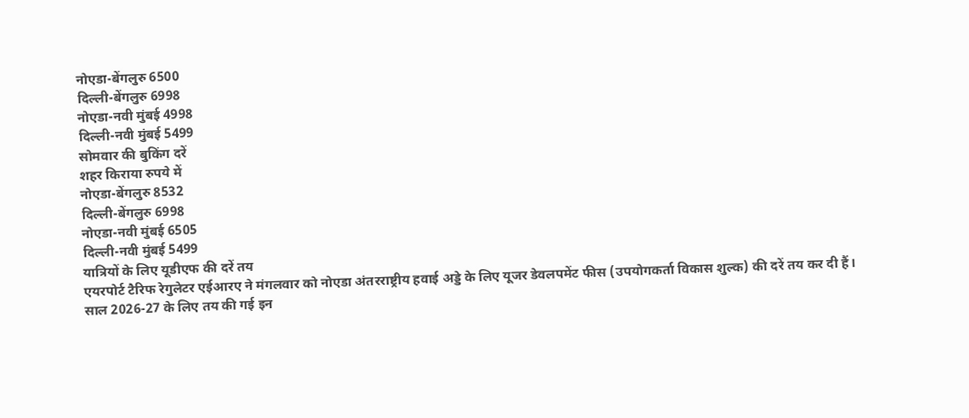नोएडा-बेंगलुरु 6500
दिल्ली-बेंगलुरु 6998
नोएडा-नवी मुंबई 4998
दिल्ली-नवी मुंबई 5499
सोमवार की बुकिंग दरें
शहर किराया रुपये में
नोएडा-बेंगलुरु 8532
दिल्ली-बेंगलुरु 6998
नोएडा-नवी मुंबई 6505
दिल्ली-नवी मुंबई 5499
यात्रियों के लिए यूडीएफ की दरें तय
एयरपोर्ट टैरिफ रेगुलेटर एईआरए ने मंगलवार को नोएडा अंतरराष्ट्रीय हवाई अड्डे के लिए यूजर डेवलपमेंट फीस (उपयोगकर्ता विकास शुल्क) की दरें तय कर दी हैं। साल 2026-27 के लिए तय की गई इन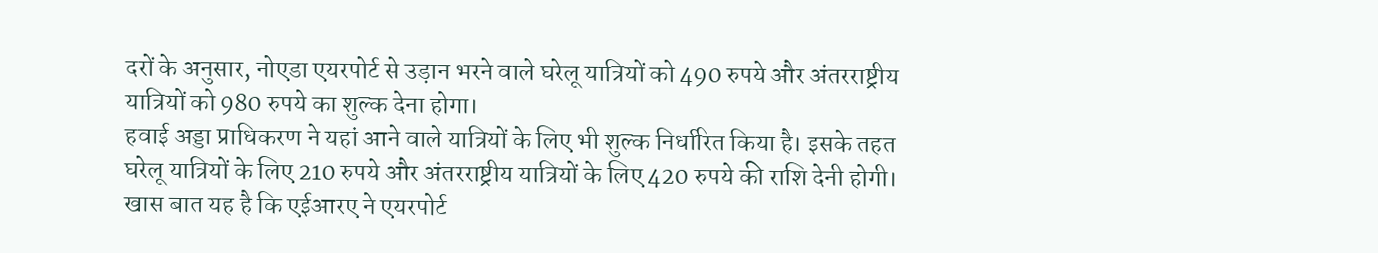दरों के अनुसार, नोएडा एयरपोर्ट से उड़ान भरने वाले घरेलू यात्रियों को 490 रुपये और अंतरराष्ट्रीय यात्रियों को 980 रुपये का शुल्क देना होगा।
हवाई अड्डा प्राधिकरण ने यहां आने वाले यात्रियों के लिए भी शुल्क निर्धारित किया है। इसके तहत घरेलू यात्रियों के लिए 210 रुपये और अंतरराष्ट्रीय यात्रियों के लिए 420 रुपये की राशि देनी होगी। खास बात यह है कि एईआरए ने एयरपोर्ट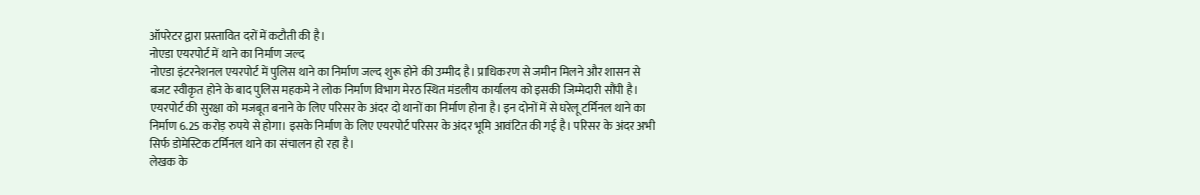ऑपरेटर द्वारा प्रस्तावित दरों में कटौती की है।
नोएडा एयरपोर्ट में थाने का निर्माण जल्द
नोएडा इंटरनेशनल एयरपोर्ट में पुलिस थाने का निर्माण जल्द शुरू होने की उम्मीद है। प्राधिकरण से जमीन मिलने और शासन से बजट स्वीकृत होने के बाद पुलिस महकमे ने लोक निर्माण विभाग मेरठ स्थित मंडलीय कार्यालय को इसकी जिम्मेदारी सौंपी है। एयरपोर्ट की सुरक्षा को मजबूत बनाने के लिए परिसर के अंदर दो थानों का निर्माण होना है। इन दोनों में से घरेलू टर्मिनल थाने का निर्माण 6.25 करोड़ रुपये से होगा। इसके निर्माण के लिए एयरपोर्ट परिसर के अंदर भूमि आवंटित की गई है। परिसर के अंदर अभी सिर्फ डोमेस्टिक टर्मिनल थाने का संचालन हो रहा है।
लेखक के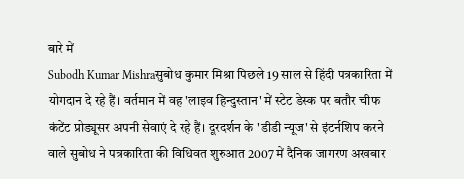बारे में
Subodh Kumar Mishraसुबोध कुमार मिश्रा पिछले 19 साल से हिंदी पत्रकारिता में योगदान दे रहे हैं। वर्तमान में वह 'लाइव हिन्दुस्तान' में स्टेट डेस्क पर बतौर चीफ कंटेंट प्रोड्यूसर अपनी सेवाएं दे रहे हैं। दूरदर्शन के 'डीडी न्यूज' से इंटर्नशिप करने वाले सुबोध ने पत्रकारिता की विधिवत शुरुआत 2007 में दैनिक जागरण अखबार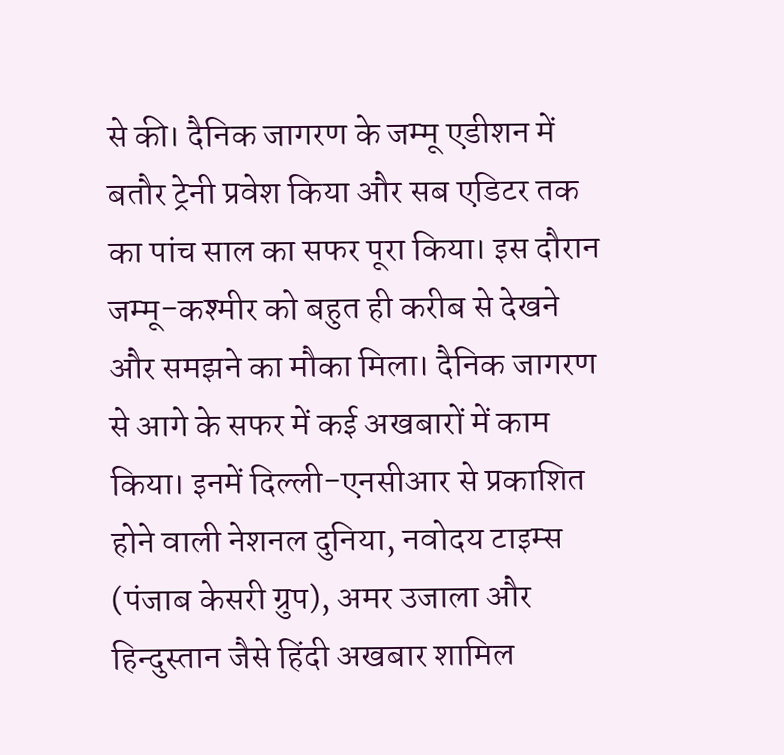से की। दैनिक जागरण के जम्मू एडीशन में बतौर ट्रेनी प्रवेश किया और सब एडिटर तक का पांच साल का सफर पूरा किया। इस दौरान जम्मू-कश्मीर को बहुत ही करीब से देखने और समझने का मौका मिला। दैनिक जागरण से आगे के सफर में कई अखबारों में काम किया। इनमें दिल्ली-एनसीआर से प्रकाशित होने वाली नेशनल दुनिया, नवोदय टाइम्स (पंजाब केसरी ग्रुप), अमर उजाला और हिन्दुस्तान जैसे हिंदी अखबार शामिल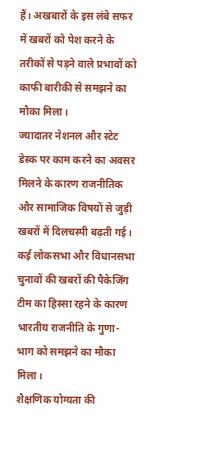हैं। अखबारों के इस लंबे सफर में खबरों को पेश करने के तरीकों से पड़ने वाले प्रभावों को काफी बारीकी से समझने का मौका मिला।
ज्यादातर नेशनल और स्टेट डेस्क पर काम करने का अवसर मिलने के कारण राजनीतिक और सामाजिक विषयों से जुड़ी खबरों में दिलचस्पी बढ़ती गई। कई लोकसभा और विधानसभा चुनावों की खबरों की पैकेजिंग टीम का हिस्सा रहने के कारण भारतीय राजनीति के गुणा-भाग को समझने का मौका मिला।
शैक्षणिक योग्यता की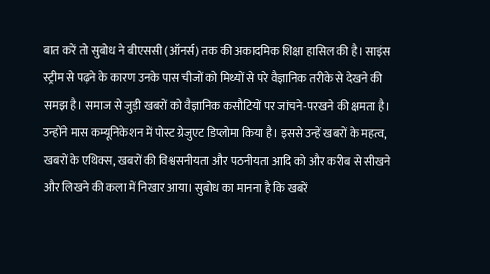बात करें तो सुबोध ने बीएससी (ऑनर्स) तक की अकादमिक शिक्षा हासिल की है। साइंस स्ट्रीम से पढ़ने के कारण उनके पास चीजों को मिथ्यों से परे वैज्ञानिक तरीके से देखने की समझ है। समाज से जुड़ी खबरों को वैज्ञानिक कसौटियों पर जांचने-परखने की क्षमता है। उन्होंने मास कम्यूनिकेशन में पोस्ट ग्रेजुएट डिप्लोमा किया है। इससे उन्हें खबरों के महत्व, खबरों के एथिक्स, खबरों की विश्वसनीयता और पठनीयता आदि को और करीब से सीखने और लिखने की कला में निखार आया। सुबोध का मानना है कि खबरें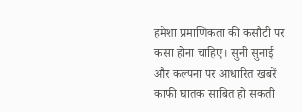हमेशा प्रमाणिकता की कसौटी पर कसा होना चाहिए। सुनी सुनाई और कल्पना पर आधारित खबरें काफी घातक साबित हो सकती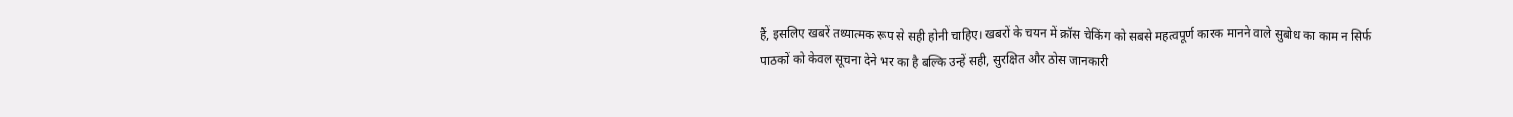हैं, इसलिए खबरें तथ्यात्मक रूप से सही होनी चाहिए। खबरों के चयन में क्रॉस चेकिंग को सबसे महत्वपूर्ण कारक मानने वाले सुबोध का काम न सिर्फ पाठकों को केवल सूचना देने भर का है बल्कि उन्हें सही, सुरक्षित और ठोस जानकारी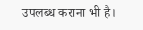उपलब्ध कराना भी है।